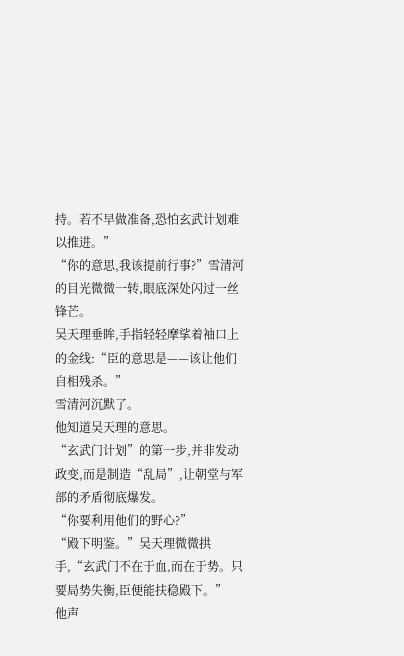持。若不早做准备,恐怕玄武计划难以推进。”
“你的意思,我该提前行事?”雪清河的目光微微一转,眼底深处闪过一丝锋芒。
吴天理垂眸,手指轻轻摩挲着袖口上的金线:“臣的意思是——该让他们自相残杀。”
雪清河沉默了。
他知道吴天理的意思。
“玄武门计划”的第一步,并非发动政变,而是制造“乱局”,让朝堂与军部的矛盾彻底爆发。
“你要利用他们的野心?”
“殿下明鉴。”吴天理微微拱手,“玄武门不在于血,而在于势。只要局势失衡,臣便能扶稳殿下。”
他声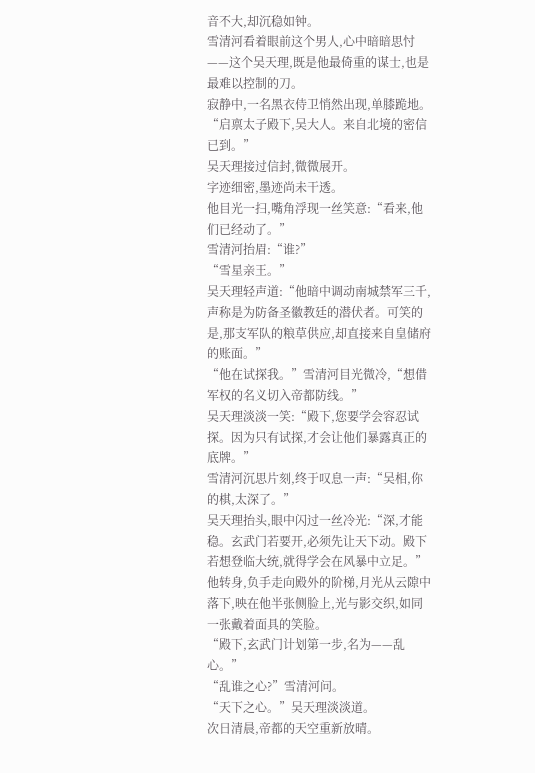音不大,却沉稳如钟。
雪清河看着眼前这个男人,心中暗暗思忖——这个吴天理,既是他最倚重的谋士,也是最难以控制的刀。
寂静中,一名黑衣侍卫悄然出现,单膝跪地。
“启禀太子殿下,吴大人。来自北境的密信已到。”
吴天理接过信封,微微展开。
字迹细密,墨迹尚未干透。
他目光一扫,嘴角浮现一丝笑意:“看来,他们已经动了。”
雪清河抬眉:“谁?”
“雪星亲王。”
吴天理轻声道:“他暗中调动南城禁军三千,声称是为防备圣徽教廷的潜伏者。可笑的是,那支军队的粮草供应,却直接来自皇储府的账面。”
“他在试探我。”雪清河目光微冷,“想借军权的名义切入帝都防线。”
吴天理淡淡一笑:“殿下,您要学会容忍试探。因为只有试探,才会让他们暴露真正的底牌。”
雪清河沉思片刻,终于叹息一声:“吴相,你的棋,太深了。”
吴天理抬头,眼中闪过一丝冷光:“深,才能稳。玄武门若要开,必须先让天下动。殿下若想登临大统,就得学会在风暴中立足。”
他转身,负手走向殿外的阶梯,月光从云隙中落下,映在他半张侧脸上,光与影交织,如同一张戴着面具的笑脸。
“殿下,玄武门计划第一步,名为——乱心。”
“乱谁之心?”雪清河问。
“天下之心。”吴天理淡淡道。
次日清晨,帝都的天空重新放晴。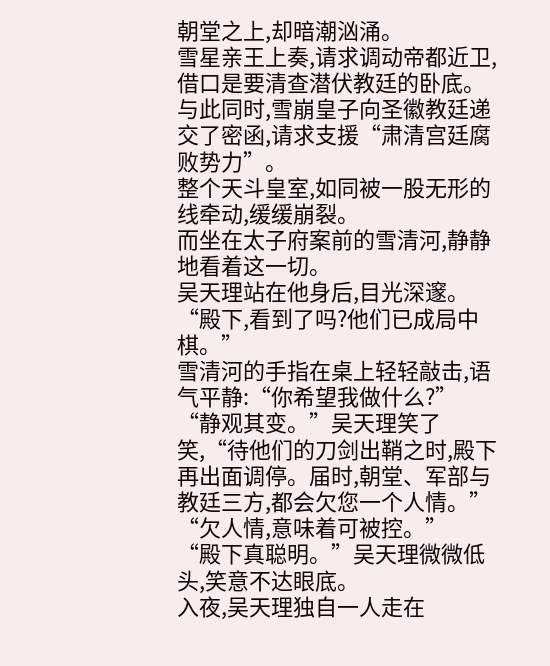朝堂之上,却暗潮汹涌。
雪星亲王上奏,请求调动帝都近卫,借口是要清查潜伏教廷的卧底。
与此同时,雪崩皇子向圣徽教廷递交了密函,请求支援“肃清宫廷腐败势力”。
整个天斗皇室,如同被一股无形的线牵动,缓缓崩裂。
而坐在太子府案前的雪清河,静静地看着这一切。
吴天理站在他身后,目光深邃。
“殿下,看到了吗?他们已成局中棋。”
雪清河的手指在桌上轻轻敲击,语气平静:“你希望我做什么?”
“静观其变。”吴天理笑了笑,“待他们的刀剑出鞘之时,殿下再出面调停。届时,朝堂、军部与教廷三方,都会欠您一个人情。”
“欠人情,意味着可被控。”
“殿下真聪明。”吴天理微微低头,笑意不达眼底。
入夜,吴天理独自一人走在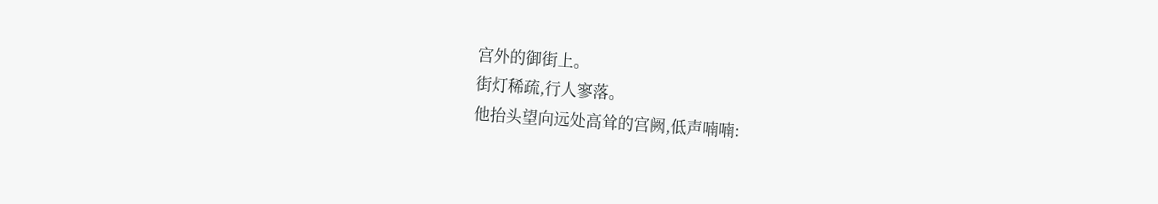宫外的御街上。
街灯稀疏,行人寥落。
他抬头望向远处高耸的宫阙,低声喃喃: